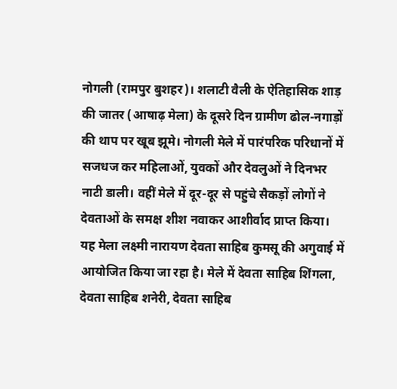नोगली (रामपुर बुशहर)। शलाटी वैली के ऐतिहासिक शाड़ की जातर (आषाढ़ मेला) के दूसरे दिन ग्रामीण ढोल-नगाड़ों की थाप पर खूब झूमे। नोगली मेले में पारंपरिक परिधानों में सजधज कर महिलाओं, युवकों और देवलुओं ने दिनभर नाटी डाली। वहीं मेले में दूर-दूर से पहुंचे सैकड़ों लोगों ने देवताओं के समक्ष शीश नवाकर आशीर्वाद प्राप्त किया।
यह मेला लक्ष्मी नारायण देवता साहिब कुमसू की अगुवाई में आयोजित किया जा रहा है। मेले में देवता साहिब शिंगला, देवता साहिब शनेरी, देवता साहिब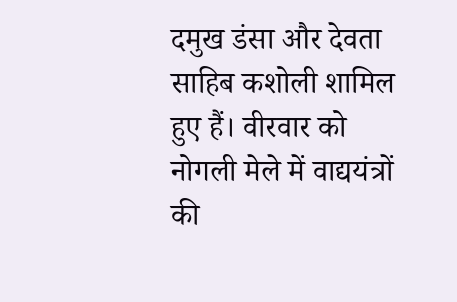दमुख डंसा और देवता साहिब कशोली शामिल हुए हैं। वीरवार को नोगली मेले में वाद्ययंत्रों की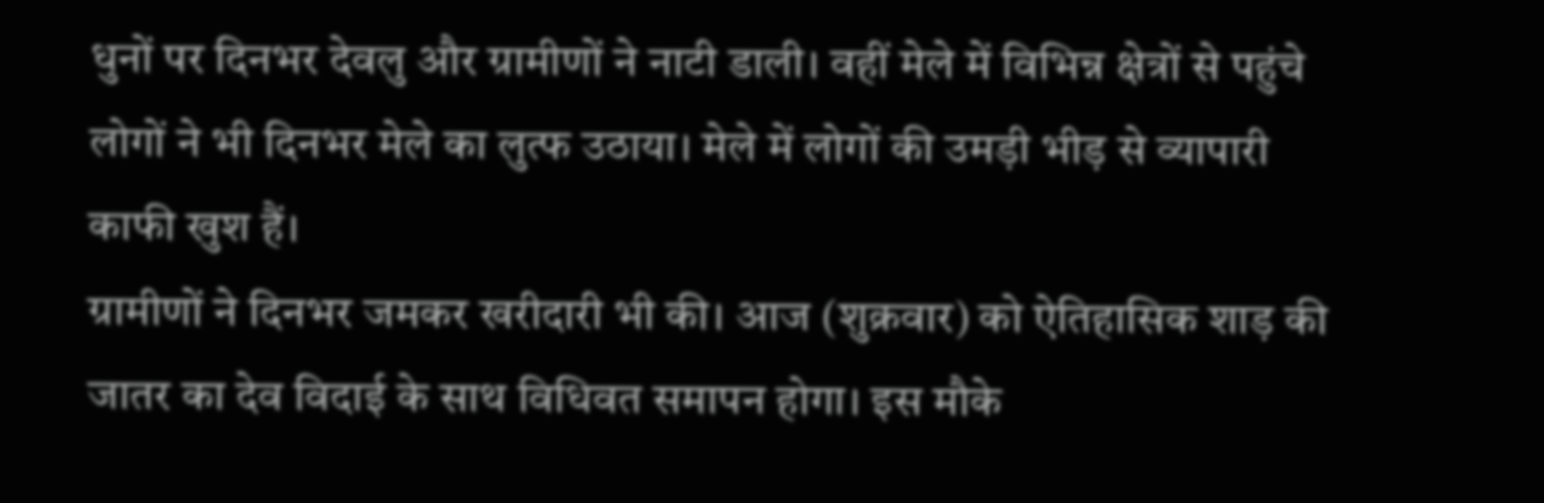धुनों पर दिनभर देवलु और ग्रामीणों ने नाटी डाली। वहीं मेले में विभिन्न क्षेत्रों से पहुंचे लोगों ने भी दिनभर मेले का लुत्फ उठाया। मेले में लोगों की उमड़ी भीड़ से व्यापारी काफी खुश हैं।
ग्रामीणों ने दिनभर जमकर खरीदारी भी की। आज (शुक्रवार) को ऐतिहासिक शाड़ की जातर का देव विदाई के साथ विधिवत समापन होगा। इस मौके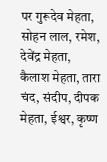पर गुरूदेव मेहता, सोहन लाल, रमेश, देवेंद्र मेहता, कैलाश मेहता, तारा चंद, संदीप, दीपक मेहता, ईश्वर, कृष्ण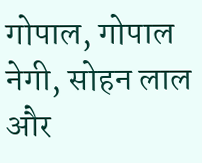गोपाल, गोपाल नेगी, सोहन लाल और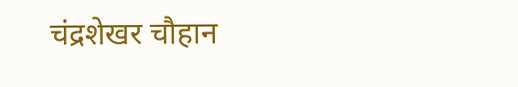चंद्रशेखर चौहान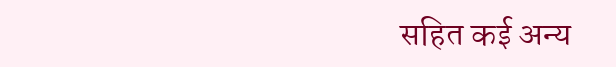सहित कई अन्य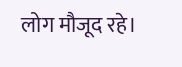लोग मौजूद रहे।